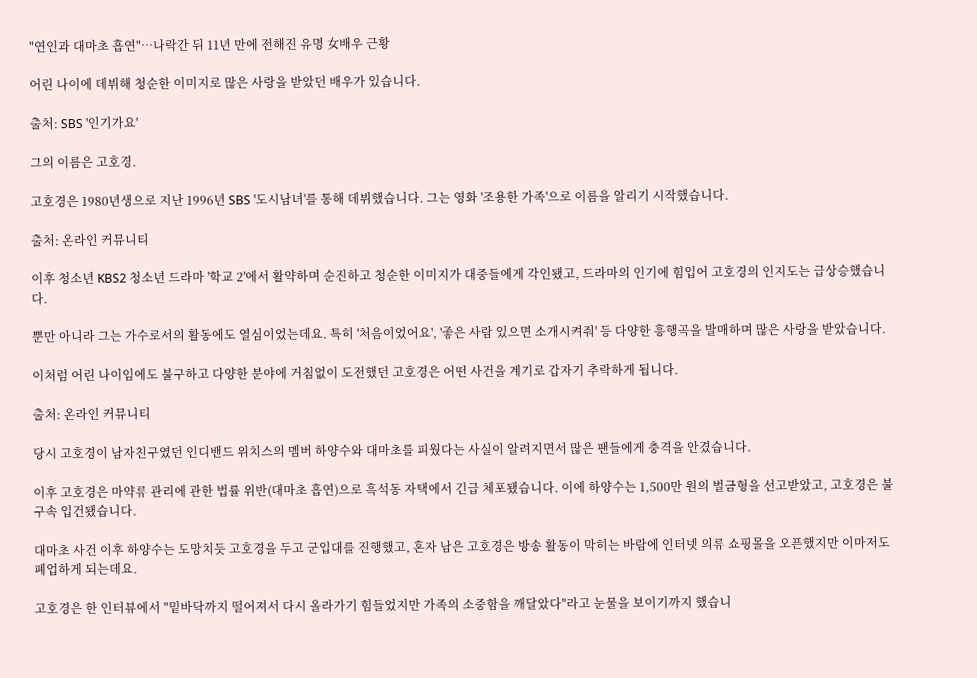"연인과 대마초 흡연"…나락간 뒤 11년 만에 전해진 유명 女배우 근황

어린 나이에 데뷔해 청순한 이미지로 많은 사랑을 받았던 배우가 있습니다.

출처: SBS '인기가요'

그의 이름은 고호경.

고호경은 1980년생으로 지난 1996년 SBS '도시남녀'를 통해 데뷔했습니다. 그는 영화 '조용한 가족'으로 이름을 알리기 시작했습니다.

출처: 온라인 커뮤니티

이후 청소년 KBS2 청소년 드라마 '학교 2'에서 활약하며 순진하고 청순한 이미지가 대중들에게 각인됐고, 드라마의 인기에 힘입어 고호경의 인지도는 급상승했습니다.

뿐만 아니라 그는 가수로서의 활동에도 열심이었는데요. 특히 '처음이었어요', '좋은 사람 있으면 소개시켜줘' 등 다양한 흥행곡을 발매하며 많은 사랑을 받았습니다.

이처럼 어린 나이임에도 불구하고 다양한 분야에 거침없이 도전했던 고호경은 어떤 사건을 계기로 갑자기 추락하게 됩니다.

출처: 온라인 커뮤니티

당시 고호경이 남자친구였던 인디밴드 위치스의 멤버 하양수와 대마초를 피웠다는 사실이 알려지면서 많은 팬들에게 충격을 안겼습니다.

이후 고호경은 마약류 관리에 관한 법률 위반(대마초 흡연)으로 흑석동 자택에서 긴급 체포됐습니다. 이에 하양수는 1,500만 원의 벌금형을 선고받았고, 고호경은 불구속 입건됐습니다.

대마초 사건 이후 하양수는 도망치듯 고호경을 두고 군입대를 진행했고, 혼자 남은 고호경은 방송 활동이 막히는 바람에 인터넷 의류 쇼핑몰을 오픈했지만 이마저도 폐업하게 되는데요.

고호경은 한 인터뷰에서 "밑바닥까지 떨어져서 다시 올라가기 힘들었지만 가족의 소중함을 깨달았다"라고 눈물을 보이기까지 했습니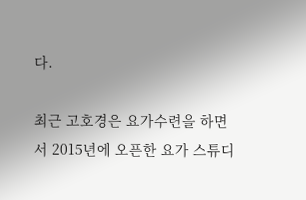다.

최근 고호경은 요가수련을 하면서 2015년에 오픈한 요가 스튜디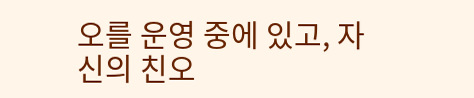오를 운영 중에 있고, 자신의 친오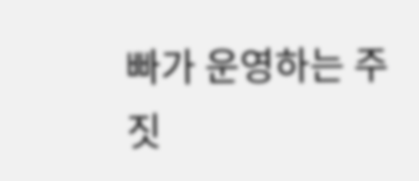빠가 운영하는 주짓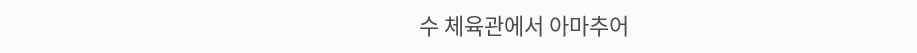수 체육관에서 아마추어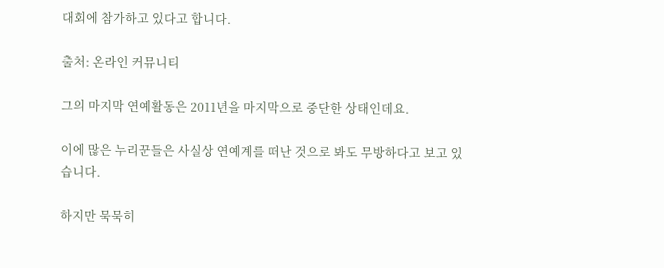대회에 참가하고 있다고 합니다.

출처: 온라인 커뮤니티

그의 마지막 연예활동은 2011년을 마지막으로 중단한 상태인데요.

이에 많은 누리꾼들은 사실상 연예계를 떠난 것으로 봐도 무방하다고 보고 있습니다.

하지만 묵묵히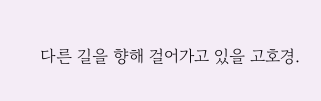다른 길을 향해 걸어가고 있을 고호경.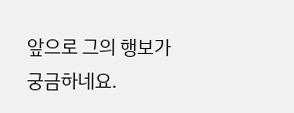앞으로 그의 행보가 궁금하네요.